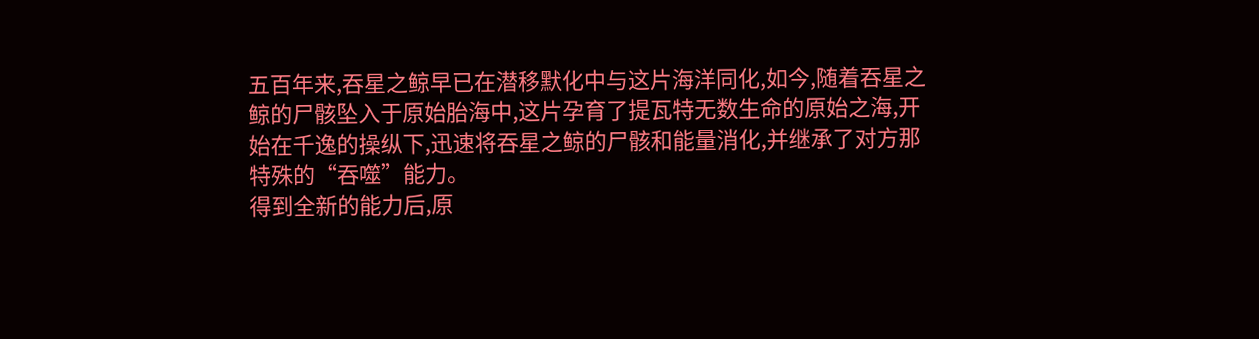五百年来,吞星之鲸早已在潜移默化中与这片海洋同化,如今,随着吞星之鲸的尸骸坠入于原始胎海中,这片孕育了提瓦特无数生命的原始之海,开始在千逸的操纵下,迅速将吞星之鲸的尸骸和能量消化,并继承了对方那特殊的“吞噬”能力。
得到全新的能力后,原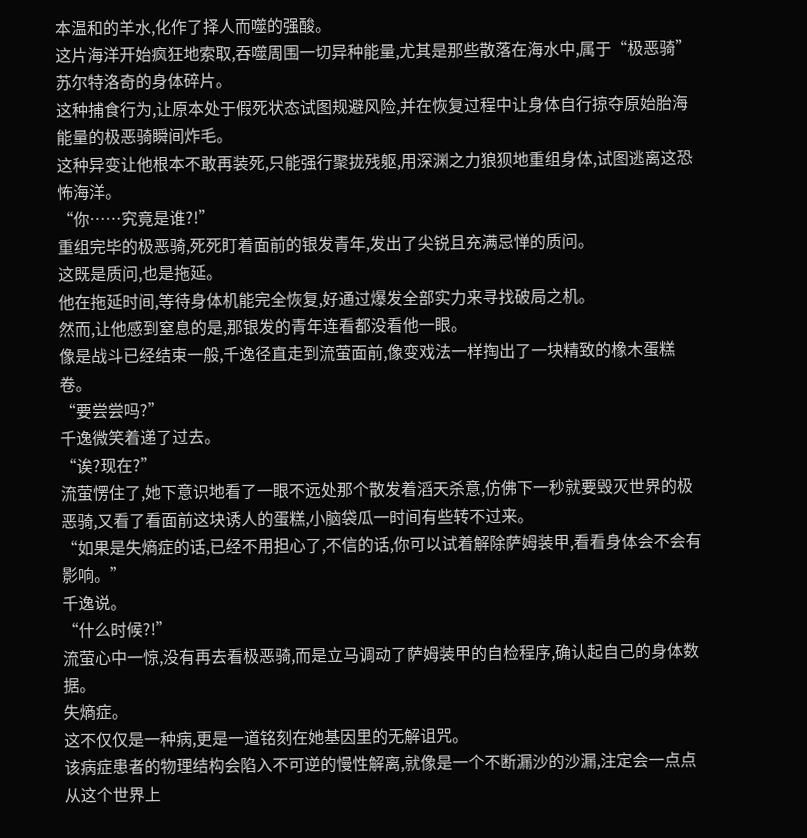本温和的羊水,化作了择人而噬的强酸。
这片海洋开始疯狂地索取,吞噬周围一切异种能量,尤其是那些散落在海水中,属于“极恶骑”苏尔特洛奇的身体碎片。
这种捕食行为,让原本处于假死状态试图规避风险,并在恢复过程中让身体自行掠夺原始胎海能量的极恶骑瞬间炸毛。
这种异变让他根本不敢再装死,只能强行聚拢残躯,用深渊之力狼狈地重组身体,试图逃离这恐怖海洋。
“你……究竟是谁?!”
重组完毕的极恶骑,死死盯着面前的银发青年,发出了尖锐且充满忌惮的质问。
这既是质问,也是拖延。
他在拖延时间,等待身体机能完全恢复,好通过爆发全部实力来寻找破局之机。
然而,让他感到窒息的是,那银发的青年连看都没看他一眼。
像是战斗已经结束一般,千逸径直走到流萤面前,像变戏法一样掏出了一块精致的橡木蛋糕卷。
“要尝尝吗?”
千逸微笑着递了过去。
“诶?现在?”
流萤愣住了,她下意识地看了一眼不远处那个散发着滔天杀意,仿佛下一秒就要毁灭世界的极恶骑,又看了看面前这块诱人的蛋糕,小脑袋瓜一时间有些转不过来。
“如果是失熵症的话,已经不用担心了,不信的话,你可以试着解除萨姆装甲,看看身体会不会有影响。”
千逸说。
“什么时候?!”
流萤心中一惊,没有再去看极恶骑,而是立马调动了萨姆装甲的自检程序,确认起自己的身体数据。
失熵症。
这不仅仅是一种病,更是一道铭刻在她基因里的无解诅咒。
该病症患者的物理结构会陷入不可逆的慢性解离,就像是一个不断漏沙的沙漏,注定会一点点从这个世界上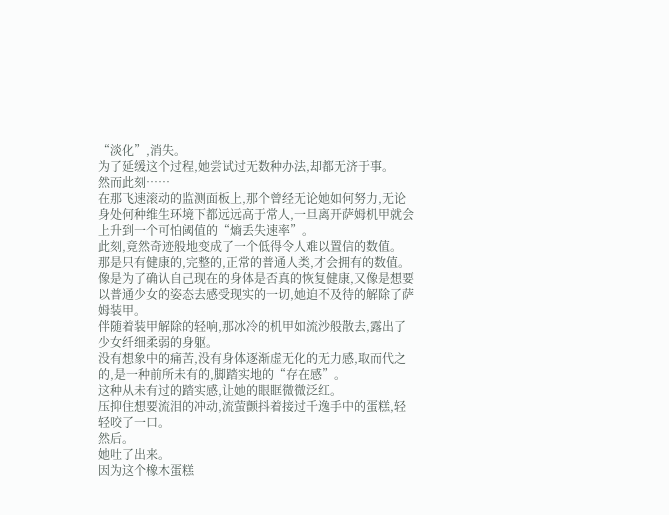“淡化”,消失。
为了延缓这个过程,她尝试过无数种办法,却都无济于事。
然而此刻……
在那飞速滚动的监测面板上,那个曾经无论她如何努力,无论身处何种维生环境下都远远高于常人,一旦离开萨姆机甲就会上升到一个可怕阈值的“熵丢失速率”。
此刻,竟然奇迹般地变成了一个低得令人难以置信的数值。
那是只有健康的,完整的,正常的普通人类,才会拥有的数值。
像是为了确认自己现在的身体是否真的恢复健康,又像是想要以普通少女的姿态去感受现实的一切,她迫不及待的解除了萨姆装甲。
伴随着装甲解除的轻响,那冰冷的机甲如流沙般散去,露出了少女纤细柔弱的身躯。
没有想象中的痛苦,没有身体逐渐虚无化的无力感,取而代之的,是一种前所未有的,脚踏实地的“存在感”。
这种从未有过的踏实感,让她的眼眶微微泛红。
压抑住想要流泪的冲动,流萤颤抖着接过千逸手中的蛋糕,轻轻咬了一口。
然后。
她吐了出来。
因为这个橡木蛋糕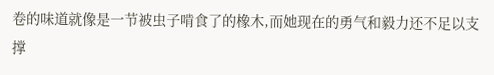卷的味道就像是一节被虫子啃食了的橡木,而她现在的勇气和毅力还不足以支撑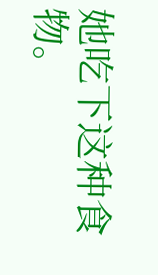她吃下这种食物。